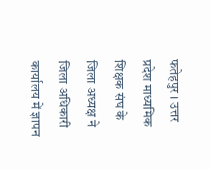फतेहपुर । उत्तर प्रदेश माध्यमिक शिक्षक संघ के जिला अध्यक्ष ने जिला अधिकारी कार्यालय में ज्ञापन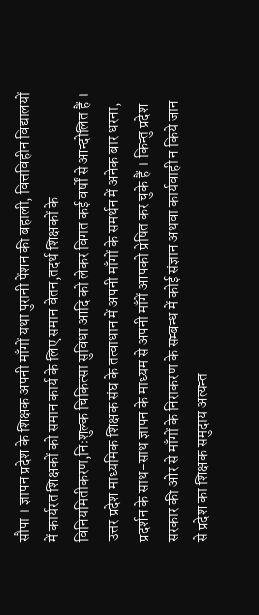सौपा । ज्ञापन प्रदेश के शिक्षक अपनी माँगों यथा पुरानी पेंशन की बहाली, वित्तविहीन विद्यालयों में कार्यरत शिक्षकों को समान कार्य के लिए समान वेतन,तदर्थ शिक्षकों के विनियमितीकरण,निःशुल्क चिकित्सा सुविधा आदि को लेकर विगत कई वर्षों से आन्दोलित हैं । उत्तर प्रदेश माध्यमिक शिक्षक संघ के तत्वाधान में अपनी माँगों के समर्थन में अनेक बार धरना, प्रदर्शन के साथ-साथ ज्ञापन के माध्यम से अपनी माँगें आपको प्रेषित कर चुके हैं । किन्तु प्रदेश सरकार की ओर से माँगों के निराकरण के सम्बन्ध में कोई संज्ञान अथवा कार्यवाही न किये जान से प्रदेश का शिक्षक समुदाय अत्यन्त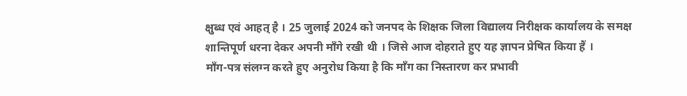क्षुब्ध एवं आहत् है । 25 जुलाई 2024 को जनपद के शिक्षक जिला विद्यालय निरीक्षक कार्यालय के समक्ष शान्तिपूर्ण धरना देकर अपनी माँगे रखी थी । जिसे आज दोहराते हुए यह ज्ञापन प्रेषित किया हैं ।
माँग-पत्र संलग्न करते हुए अनुरोध किया है कि माँग का निस्तारण कर प्रभावी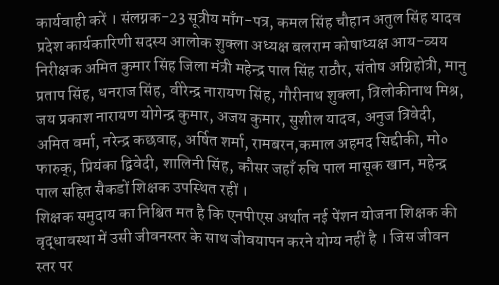कार्यवाही करें । संलग्नक-23 सूत्रीय माँग-पत्र, कमल सिंह चौहान अतुल सिंह यादव प्रदेश कार्यकारिणी सदस्य आलोक शुक्ला अध्यक्ष बलराम कोषाध्यक्ष आय-व्यय निरीक्षक अमित कुमार सिंह जिला मंत्री महेन्द्र पाल सिंह राठौर, संतोष अग्निहोत्री, मानु प्रताप सिंह, धनराज सिंह, वीरेन्द्र नारायण सिंह, गौरीनाथ शुक्ला, त्रिलोकीनाथ मिश्र, जय प्रकाश नारायण योगेन्द्र कुमार, अजय कुमार, सुशील यादव, अनुज त्रिवेदी, अमित वर्मा, नरेन्द्र कछवाह, अर्षित शर्मा, रामबरन,कमाल अहमद सिद्दीकी, मो० फारुक्, प्रियंका द्विवेदी, शालिनी सिंह, कौसर जहाँ रुचि पाल मासूक खान, महेन्द्र पाल सहित सैकडों शिक्षक उपस्थित रहीं ।
शिक्षक समुदाय का निश्चित मत है कि एनपीएस अर्थात नई पेंशन योजना शिक्षक की वृद्धावस्था में उसी जीवनस्तर के साथ जीवयापन करने योग्य नहीं है । जिस जीवन स्तर पर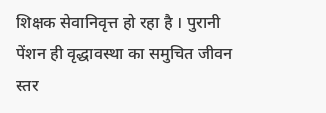शिक्षक सेवानिवृत्त हो रहा है । पुरानी पेंशन ही वृद्धावस्था का समुचित जीवन स्तर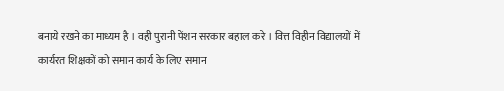बनाये रखने का माध्यम है । वही पुरानी पेंशन सरकार बहाल करे । वित्त विहीन विद्यालयों में कार्यरत शिक्षकों को समान कार्य के लिए समान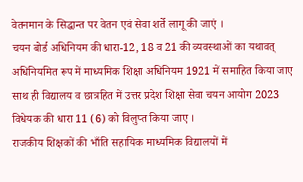वेतनमान के सिद्धान्त पर वेतन एवं सेवा शर्ते लागू की जाएं ।
चयन बोर्ड अधिनियम की धारा-12, 18 व 21 की व्यवस्थाओं का यथावत् अधिनियमित रूप में माध्यमिक शिक्षा अधिनियम 1921 में समाहित किया जाए साथ ही विद्यालय व छात्रहित में उत्तर प्रदेश शिक्षा सेवा चयन आयोग 2023 विधेयक की धारा 11 (6) को विलुप्त किया जाए ।
राजकीय शिक्षकों की भाँति सहायिक माध्यमिक विद्यालयों में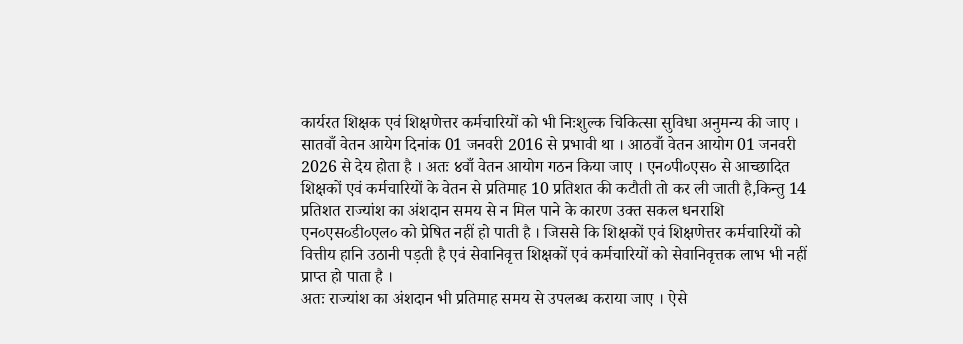कार्यरत शिक्षक एवं शिक्षणेत्तर कर्मचारियों को भी निःशुल्क चिकित्सा सुविधा अनुमन्य की जाए । सातवाँ वेतन आयेग दिनांक 01 जनवरी 2016 से प्रभावी था । आठवाँ वेतन आयोग 01 जनवरी 2026 से देय होता है । अतः ४वाँ वेतन आयोग गठन किया जाए । एन०पी०एस० से आच्छादित शिक्षकों एवं कर्मचारियों के वेतन से प्रतिमाह 10 प्रतिशत की कटौती तो कर ली जाती है,किन्तु 14 प्रतिशत राज्यांश का अंशदान समय से न मिल पाने के कारण उक्त सकल धनराशि एन०एस०डी०एल० को प्रेषित नहीं हो पाती है । जिससे कि शिक्षकों एवं शिक्षणेत्तर कर्मचारियों को वित्तीय हानि उठानी पड़ती है एवं सेवानिवृत्त शिक्षकों एवं कर्मचारियों को सेवानिवृत्तक लाभ भी नहीं प्राप्त हो पाता है ।
अतः राज्यांश का अंशदान भी प्रतिमाह समय से उपलब्ध कराया जाए । ऐसे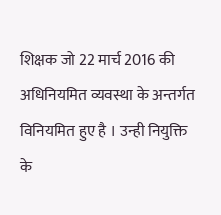शिक्षक जो 22 मार्च 2016 की अधिनियमित व्यवस्था के अन्तर्गत विनियमित हुए है । उन्ही नियुक्ति के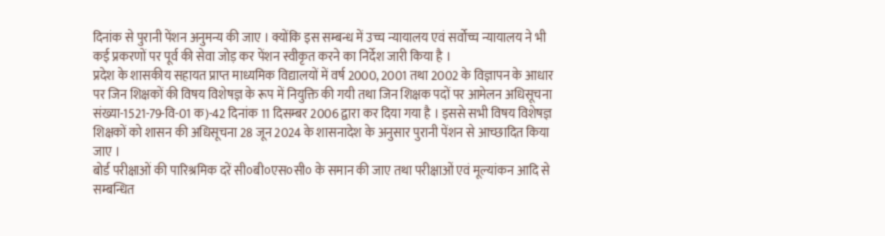दिनांक से पुरानी पेंशन अनुमन्य की जाए । क्योंकि इस सम्बन्ध में उच्च न्यायालय एवं सर्वोच्च न्यायालय ने भी कई प्रकरणों पर पूर्व की सेवा जोड़ कर पेंशन स्वीकृत करने का निर्देश जारी किया है ।
प्रदेश के शासकीय सहायत प्राप्त माध्यमिक विद्यालयों में वर्ष 2000, 2001 तथा 2002 के विज्ञापन के आधार पर जिन शिक्षकों की विषय विशेषज्ञ के रूप में नियुक्ति की गयी तथा जिन शिक्षक पदों पर आमेलन अधिसूचना संख्या-1521-79-वि-01 क)-42 दिनांक 11 दिसम्बर 2006 द्वारा कर दिया गया है । इससे सभी विषय विशेषज्ञ शिक्षकों को शासन की अधिसूचना 28 जून 2024 के शासनादेश के अनुसार पुरानी पेंशन से आच्छादित किया जाए ।
बोर्ड परीक्षाओं की पारिश्रमिक दरें सी०बी०एस०सी० के समान की जाए तथा परीक्षाओं एवं मूल्यांकन आदि से सम्बन्धित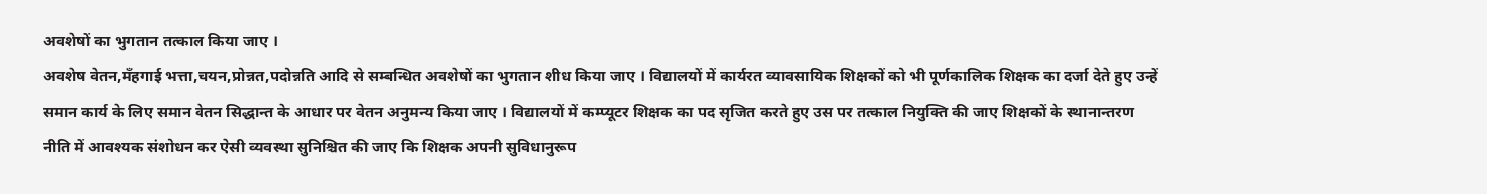अवशेषों का भुगतान तत्काल किया जाए ।
अवशेष वेतन,मँहगाई भत्ता,चयन,प्रोन्नत,पदोन्नति आदि से सम्बन्धित अवशेषों का भुगतान शीध किया जाए । विद्यालयों में कार्यरत व्यावसायिक शिक्षकों को भी पूर्णकालिक शिक्षक का दर्जा देते हुए उन्हें समान कार्य के लिए समान वेतन सिद्धान्त के आधार पर वेतन अनुमन्य किया जाए । विद्यालयों में कम्प्यूटर शिक्षक का पद सृजित करते हुए उस पर तत्काल नियुक्ति की जाए शिक्षकों के स्थानान्तरण नीति में आवश्यक संशोधन कर ऐसी व्यवस्था सुनिश्चित की जाए कि शिक्षक अपनी सुविधानुरूप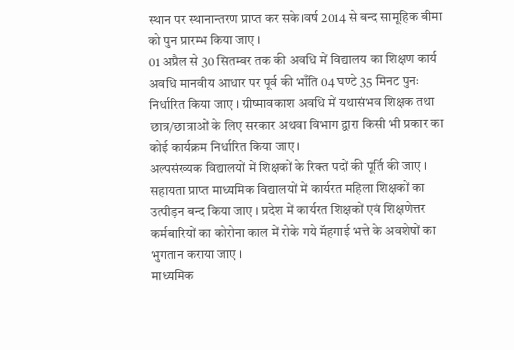स्थान पर स्थानान्तरण प्राप्त कर सके।वर्ष 2014 से बन्द सामूहिक बीमा को पुन प्रारम्भ किया जाए ।
01 अप्रैल से 30 सितम्बर तक की अवधि में विद्यालय का शिक्षण कार्य अवधि मानवीय आधार पर पूर्व की भाँति 04 घण्टे 35 मिनट पुनः निर्धारित किया जाए । ग्रीष्मावकाश अवधि में यथासंभव शिक्षक तथा छात्र/छात्राओं के लिए सरकार अथवा विभाग द्वारा किसी भी प्रकार का कोई कार्यक्रम निर्धारित किया जाए ।
अल्पसंख्यक विद्यालयों में शिक्षकों के रिक्त पदों की पूर्ति की जाए । सहायता प्राप्त माध्यमिक विद्यालयों में कार्यरत महिला शिक्षकों का उत्पीड़न बन्द किया जाए । प्रदेश में कार्यरत शिक्षकों एवं शिक्षणेत्तर कर्मबारियों का कोरोना काल में रोके गये मॅहगाई भत्ते के अवशेषों का भुगतान कराया जाए ।
माध्यमिक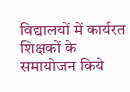विद्यालयों में कार्यरत शिक्षकों के समायोजन किये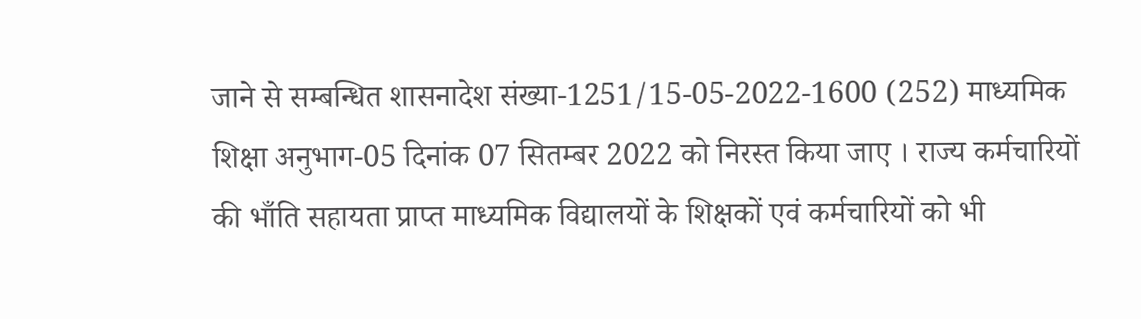जाने से सम्बन्धित शासनादेश संख्या-1251/15-05-2022-1600 (252) माध्यमिक शिक्षा अनुभाग-05 दिनांक 07 सितम्बर 2022 को निरस्त किया जाए । राज्य कर्मचारियों की भाँति सहायता प्राप्त माध्यमिक विद्यालयों के शिक्षकों एवं कर्मचारियों को भी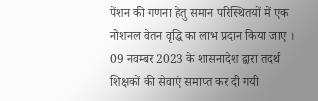पेंशन की गणना हेतु समान परिस्थितयों में एक नोशनल वेतन वृद्धि का लाभ प्रदान किया जाए । 09 नवम्बर 2023 के शासनादेश द्वारा तदर्थ शिक्षकों की सेवाएं समाप्त कर दी गयी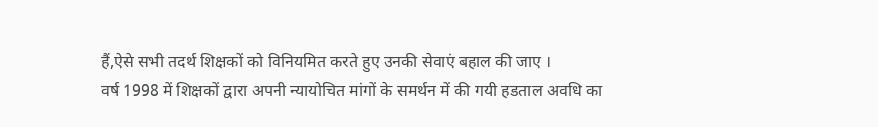हैं,ऐसे सभी तदर्थ शिक्षकों को विनियमित करते हुए उनकी सेवाएं बहाल की जाए ।
वर्ष 1998 में शिक्षकों द्वारा अपनी न्यायोचित मांगों के समर्थन में की गयी हडताल अवधि का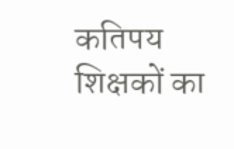कतिपय शिक्षकों का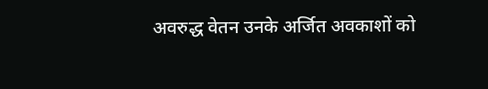अवरुद्ध वेतन उनके अर्जित अवकाशों को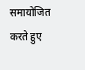समायोजित करते हुए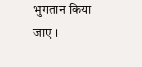भुगतान किया जाए ।